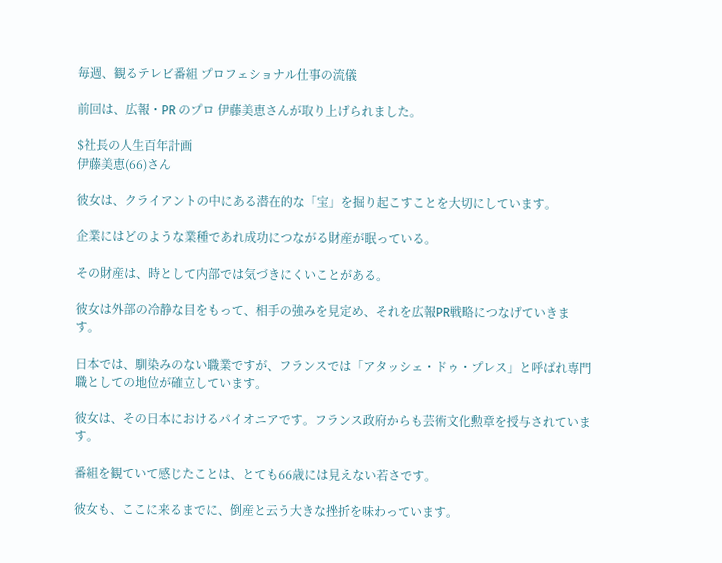毎週、観るテレビ番組 プロフェショナル仕事の流儀

前回は、広報・PR のプロ 伊藤美恵さんが取り上げられました。

$社長の人生百年計画
伊藤美恵(66)さん

彼女は、クライアントの中にある潜在的な「宝」を掘り起こすことを大切にしています。

企業にはどのような業種であれ成功につながる財産が眠っている。

その財産は、時として内部では気づきにくいことがある。

彼女は外部の冷静な目をもって、相手の強みを見定め、それを広報PR戦略につなげていきます。

日本では、馴染みのない職業ですが、フランスでは「アタッシェ・ドゥ・プレス」と呼ばれ専門職としての地位が確立しています。

彼女は、その日本におけるパイオニアです。フランス政府からも芸術文化勲章を授与されています。

番組を観ていて感じたことは、とても66歳には見えない若さです。

彼女も、ここに来るまでに、倒産と云う大きな挫折を味わっています。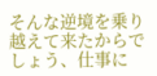そんな逆境を乗り越えて来たからでしょう、仕事に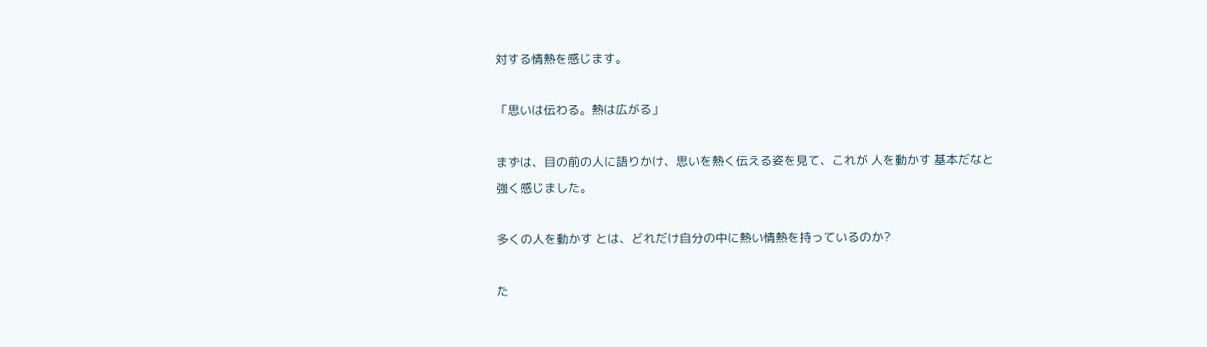対する情熱を感じます。

「思いは伝わる。熱は広がる」

まずは、目の前の人に語りかけ、思いを熱く伝える姿を見て、これが 人を動かす 基本だなと強く感じました。

多くの人を動かす とは、どれだけ自分の中に熱い情熱を持っているのか?

た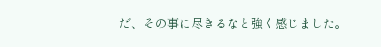だ、その事に尽きるなと強く感じました。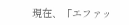現在、「エファッ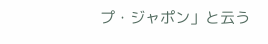プ・ジャポン」と云う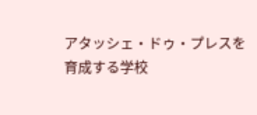アタッシェ・ドゥ・プレスを育成する学校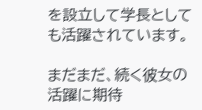を設立して学長としても活躍されています。

まだまだ、続く彼女の活躍に期待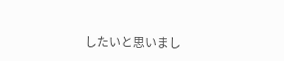したいと思いまし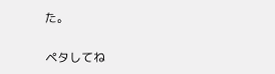た。

ペタしてね